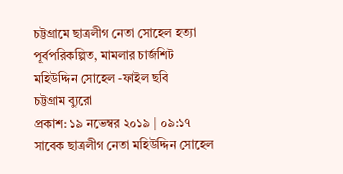চট্টগ্রামে ছাত্রলীগ নেতা সোহেল হত্যা পূর্বপরিকল্পিত, মামলার চার্জশিট
মহিউদ্দিন সোহেল -ফাইল ছবি
চট্টগ্রাম ব্যুরো
প্রকাশ: ১৯ নভেম্বর ২০১৯ | ০৯:১৭
সাবেক ছাত্রলীগ নেতা মহিউদ্দিন সোহেল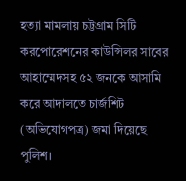হত্যা মামলায় চট্টগ্রাম সিটি করপোরেশনের কাউন্সিলর সাবের আহাম্মেদসহ ৫২ জনকে আসামি করে আদালতে চার্জশিট (অভিযোগপত্র) জমা দিয়েছে পুলিশ।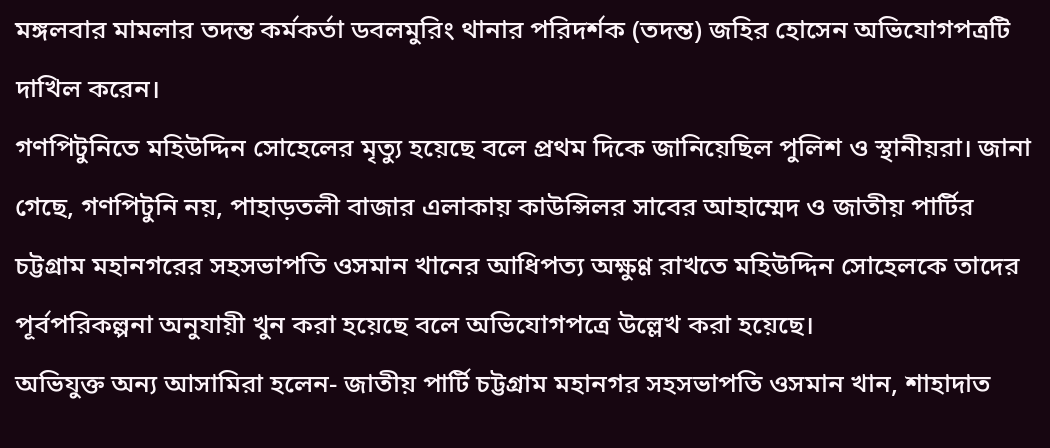মঙ্গলবার মামলার তদন্ত কর্মকর্তা ডবলমুরিং থানার পরিদর্শক (তদন্ত) জহির হোসেন অভিযোগপত্রটি দাখিল করেন।
গণপিটুনিতে মহিউদ্দিন সোহেলের মৃত্যু হয়েছে বলে প্রথম দিকে জানিয়েছিল পুলিশ ও স্থানীয়রা। জানা গেছে, গণপিটুনি নয়, পাহাড়তলী বাজার এলাকায় কাউন্সিলর সাবের আহাম্মেদ ও জাতীয় পার্টির চট্টগ্রাম মহানগরের সহসভাপতি ওসমান খানের আধিপত্য অক্ষুণ্ণ রাখতে মহিউদ্দিন সোহেলকে তাদের পূর্বপরিকল্পনা অনুযায়ী খুন করা হয়েছে বলে অভিযোগপত্রে উল্লেখ করা হয়েছে।
অভিযুক্ত অন্য আসামিরা হলেন- জাতীয় পার্টি চট্টগ্রাম মহানগর সহসভাপতি ওসমান খান, শাহাদাত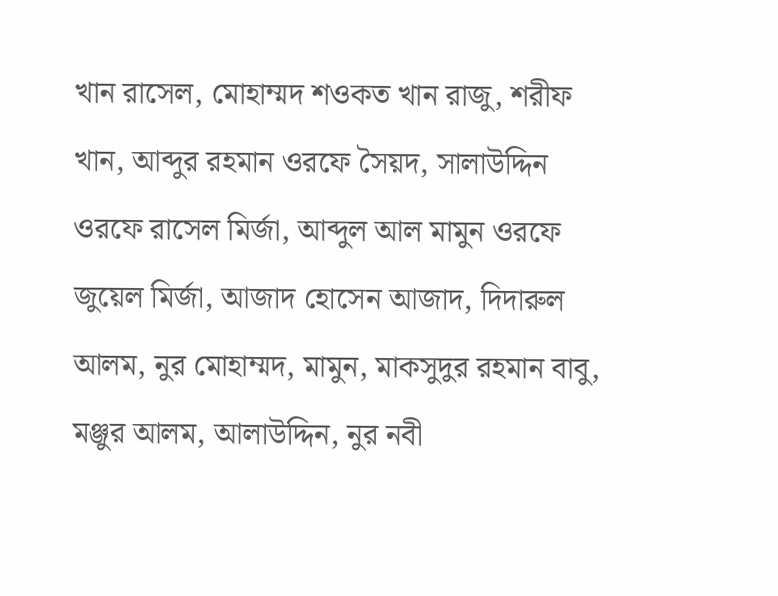খান রাসেল, মোহাম্মদ শওকত খান রাজু, শরীফ খান, আব্দুর রহমান ওরফে সৈয়দ, সালাউদ্দিন ওরফে রাসেল মির্জা, আব্দুল আল মামুন ওরফে জুয়েল মির্জা, আজাদ হোসেন আজাদ, দিদারুল আলম, নুর মোহাম্মদ, মামুন, মাকসুদুর রহমান বাবু, মঞ্জুর আলম, আলাউদ্দিন, নুর নবী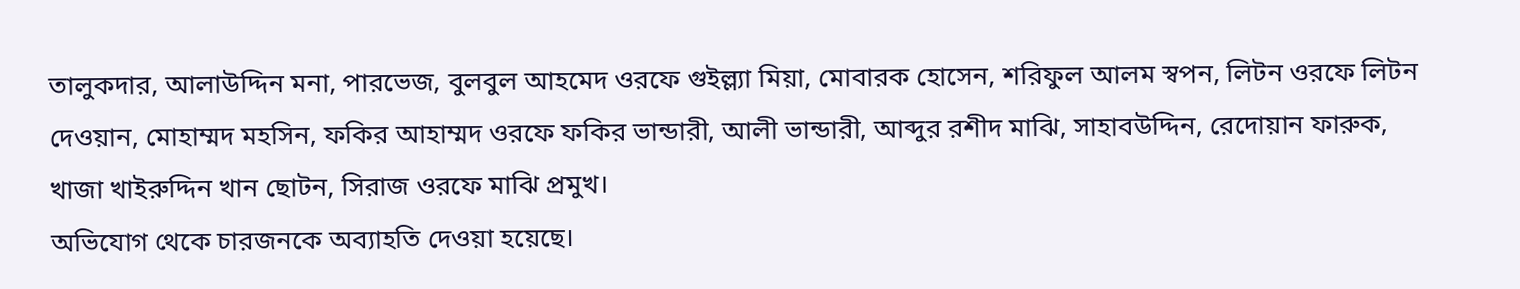তালুকদার, আলাউদ্দিন মনা, পারভেজ, বুলবুল আহমেদ ওরফে গুইল্ল্যা মিয়া, মোবারক হোসেন, শরিফুল আলম স্বপন, লিটন ওরফে লিটন দেওয়ান, মোহাম্মদ মহসিন, ফকির আহাম্মদ ওরফে ফকির ভান্ডারী, আলী ভান্ডারী, আব্দুর রশীদ মাঝি, সাহাবউদ্দিন, রেদোয়ান ফারুক, খাজা খাইরুদ্দিন খান ছোটন, সিরাজ ওরফে মাঝি প্রমুখ।
অভিযোগ থেকে চারজনকে অব্যাহতি দেওয়া হয়েছে।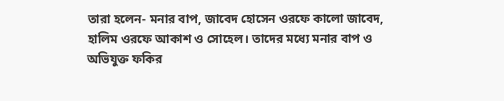তারা হলেন- মনার বাপ, জাবেদ হোসেন ওরফে কালো জাবেদ, হালিম ওরফে আকাশ ও সোহেল। তাদের মধ্যে মনার বাপ ও অভিযুক্ত ফকির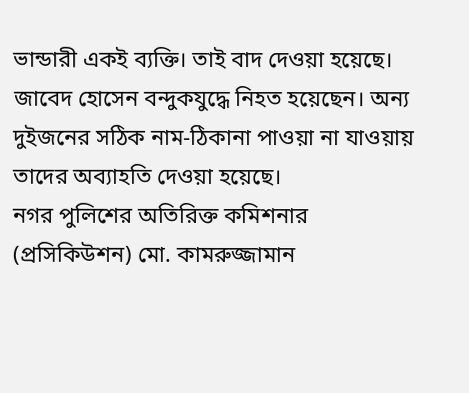ভান্ডারী একই ব্যক্তি। তাই বাদ দেওয়া হয়েছে। জাবেদ হোসেন বন্দুকযুদ্ধে নিহত হয়েছেন। অন্য দুইজনের সঠিক নাম-ঠিকানা পাওয়া না যাওয়ায় তাদের অব্যাহতি দেওয়া হয়েছে।
নগর পুলিশের অতিরিক্ত কমিশনার (প্রসিকিউশন) মো. কামরুজ্জামান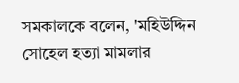সমকালকে বলেন, 'মহিউদ্দিন সোহেল হত্যা মামলার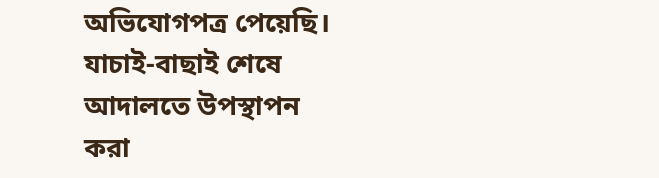অভিযোগপত্র পেয়েছি। যাচাই-বাছাই শেষে আদালতে উপস্থাপন করা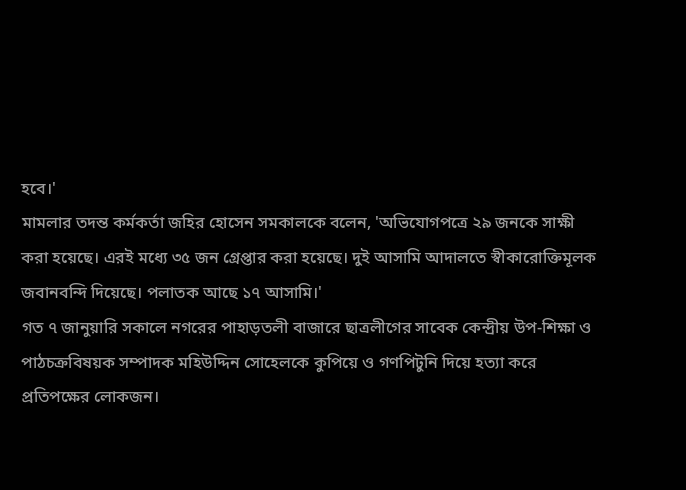হবে।'
মামলার তদন্ত কর্মকর্তা জহির হোসেন সমকালকে বলেন, 'অভিযোগপত্রে ২৯ জনকে সাক্ষী করা হয়েছে। এরই মধ্যে ৩৫ জন গ্রেপ্তার করা হয়েছে। দুই আসামি আদালতে স্বীকারোক্তিমূলক জবানবন্দি দিয়েছে। পলাতক আছে ১৭ আসামি।'
গত ৭ জানুয়ারি সকালে নগরের পাহাড়তলী বাজারে ছাত্রলীগের সাবেক কেন্দ্রীয় উপ-শিক্ষা ও পাঠচক্রবিষয়ক সম্পাদক মহিউদ্দিন সোহেলকে কুপিয়ে ও গণপিটুনি দিয়ে হত্যা করে প্রতিপক্ষের লোকজন।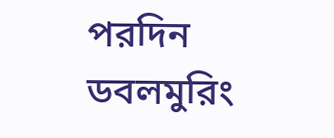পরদিন ডবলমুরিং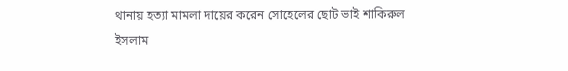থানায় হত্যা মামলা দায়ের করেন সোহেলের ছোট ভাই শাকিরুল ইসলাম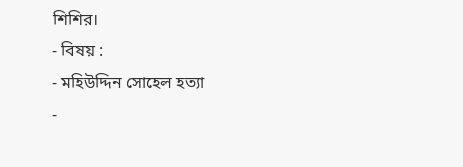শিশির।
- বিষয় :
- মহিউদ্দিন সোহেল হত্যা
-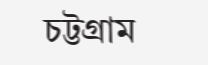চট্টগ্রাম